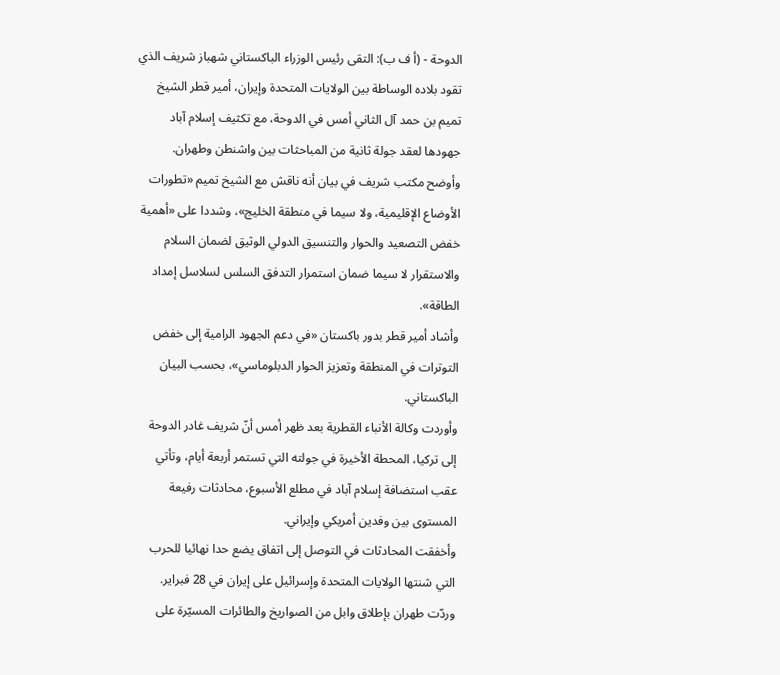الدوحة - (أ ف ب): التقى رئيس الوزراء الباكستاني شهباز شريف الذي تقود بلاده الوساطة بين الولايات المتحدة وإيران، أمير قطر الشيخ تميم بن حمد آل الثاني أمس في الدوحة، مع تكثيف إسلام آباد جهودها لعقد جولة ثانية من المباحثات بين واشنطن وطهران.
وأوضح مكتب شريف في بيان أنه ناقش مع الشيخ تميم «تطورات الأوضاع الإقليمية، ولا سيما في منطقة الخليج»، وشددا على «أهمية خفض التصعيد والحوار والتنسيق الدولي الوثيق لضمان السلام والاستقرار لا سيما ضمان استمرار التدفق السلس لسلاسل إمداد الطاقة».
وأشاد أمير قطر بدور باكستان «في دعم الجهود الرامية إلى خفض التوترات في المنطقة وتعزيز الحوار الدبلوماسي»، بحسب البيان الباكستاني.
وأوردت وكالة الأنباء القطرية بعد ظهر أمس أنّ شريف غادر الدوحة إلى تركيا، المحطة الأخيرة في جولته التي تستمر أربعة أيام، وتأتي عقب استضافة إسلام آباد في مطلع الأسبوع، محادثات رفيعة المستوى بين وفدين أمريكي وإيراني.
وأخفقت المحادثات في التوصل إلى اتفاق يضع حدا نهائيا للحرب التي شنتها الولايات المتحدة وإسرائيل على إيران في 28 فبراير. وردّت طهران بإطلاق وابل من الصواريخ والطائرات المسيّرة على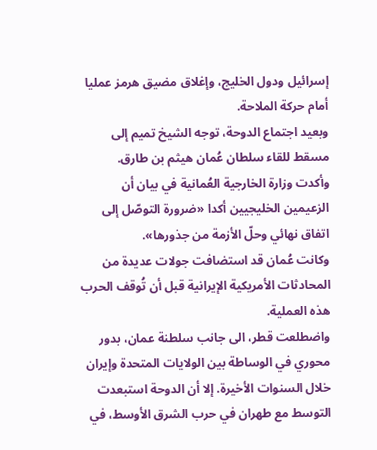إسرائيل ودول الخليج، وإغلاق مضيق هرمز عمليا أمام حركة الملاحة.
وبعيد اجتماع الدوحة، توجه الشيخ تميم إلى مسقط للقاء سلطان عُمان هيثم بن طارق.
وأكدت وزارة الخارجية العُمانية في بيان أن الزعيمين الخليجيين أكدا «ضرورة التوصّل إلى اتفاق نهائي وحلّ الأزمة من جذورها».
وكانت عُمان قد استضافت جولات عديدة من المحادثات الأمريكية الإيرانية قبل أن تُوقف الحرب هذه العملية.
واضطلعت قطر، الى جانب سلطنة عمان، بدور محوري في الوساطة بين الولايات المتحدة وإيران خلال السنوات الأخيرة. إلا أن الدوحة استبعدت التوسط مع طهران في حرب الشرق الأوسط، في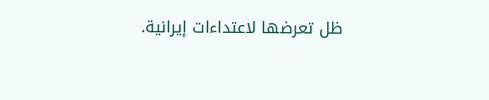ظل تعرضها لاعتداءات إيرانية.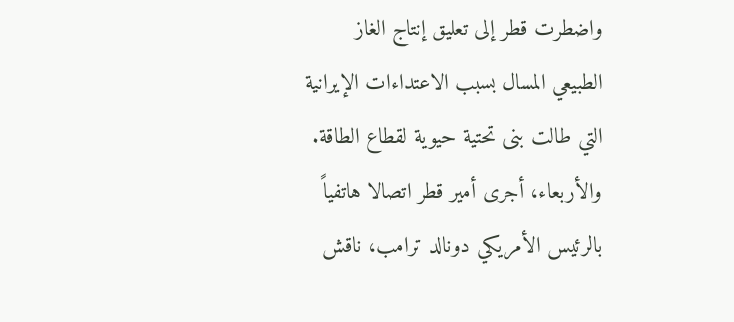واضطرت قطر إلى تعليق إنتاج الغاز الطبيعي المسال بسبب الاعتداءات الإيرانية التي طالت بنى تحتية حيوية لقطاع الطاقة.
والأربعاء، أجرى أمير قطر اتصالا هاتفياً بالرئيس الأمريكي دونالد ترامب، ناقش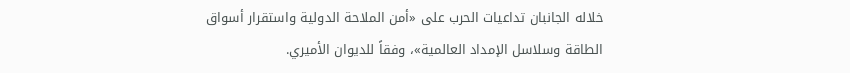خلاله الجانبان تداعيات الحرب على «أمن الملاحة الدولية واستقرار أسواق الطاقة وسلاسل الإمداد العالمية»، وفقاً للديوان الأميري.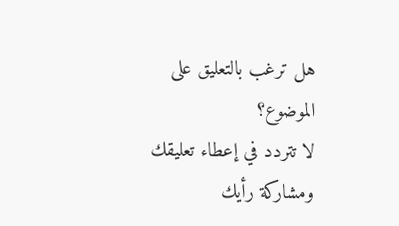هل ترغب بالتعليق على الموضوع؟
لا تتردد في إعطاء تعليقك ومشاركة رأيك